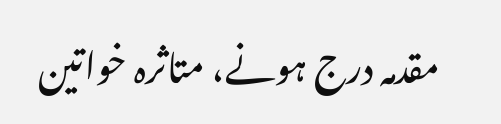مقدمہ درج ہونے، متاثرہ خواتین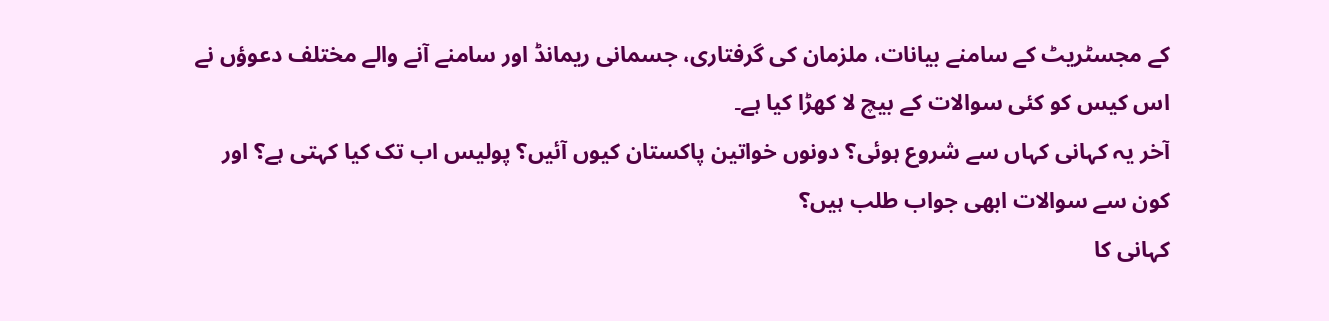کے مجسٹریٹ کے سامنے بیانات، ملزمان کی گرفتاری، جسمانی ریمانڈ اور سامنے آنے والے مختلف دعوؤں نے اس کیس کو کئی سوالات کے بیچ لا کھڑا کیا ہے۔
آخر یہ کہانی کہاں سے شروع ہوئی؟ دونوں خواتین پاکستان کیوں آئیں؟ پولیس اب تک کیا کہتی ہے؟ اور کون سے سوالات ابھی جواب طلب ہیں؟
کہانی کا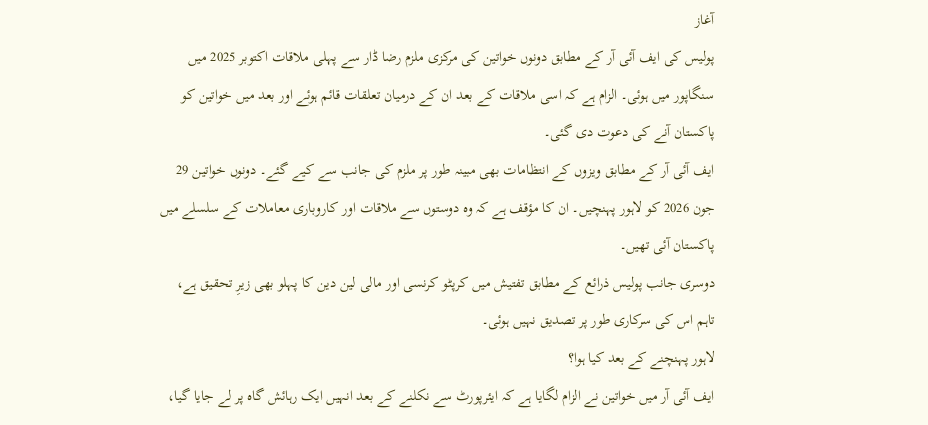آغاز
پولیس کی ایف آئی آر کے مطابق دونوں خواتین کی مرکزی ملزم رضا ڈار سے پہلی ملاقات اکتوبر 2025 میں سنگاپور میں ہوئی۔ الزام ہے کہ اسی ملاقات کے بعد ان کے درمیان تعلقات قائم ہوئے اور بعد میں خواتین کو پاکستان آنے کی دعوت دی گئی۔
ایف آئی آر کے مطابق ویزوں کے انتظامات بھی مبینہ طور پر ملزم کی جانب سے کیے گئے۔ دونوں خواتین 29 جون 2026 کو لاہور پہنچیں۔ ان کا مؤقف ہے کہ وہ دوستوں سے ملاقات اور کاروباری معاملات کے سلسلے میں پاکستان آئی تھیں۔
دوسری جانب پولیس ذرائع کے مطابق تفتیش میں کرپٹو کرنسی اور مالی لین دین کا پہلو بھی زیرِ تحقیق ہے، تاہم اس کی سرکاری طور پر تصدیق نہیں ہوئی۔
لاہور پہنچنے کے بعد کیا ہوا؟
ایف آئی آر میں خواتین نے الزام لگایا ہے کہ ایئرپورٹ سے نکلنے کے بعد انہیں ایک رہائش گاہ پر لے جایا گیا،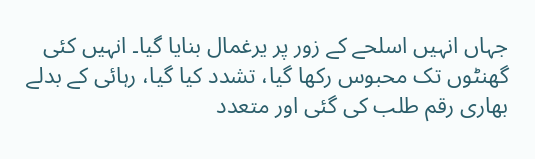جہاں انہیں اسلحے کے زور پر یرغمال بنایا گیا۔ انہیں کئی گھنٹوں تک محبوس رکھا گیا، تشدد کیا گیا، رہائی کے بدلے بھاری رقم طلب کی گئی اور متعدد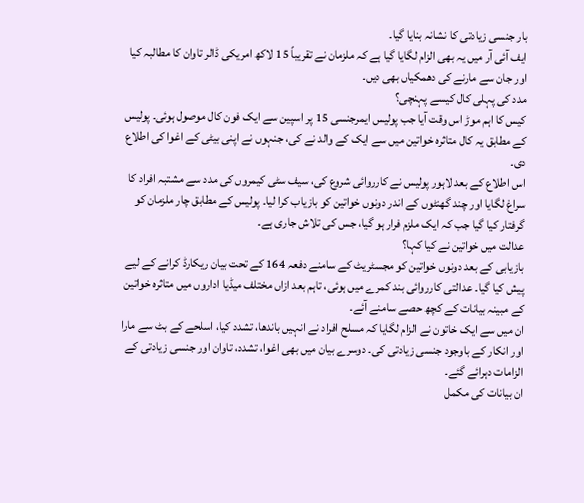بار جنسی زیادتی کا نشانہ بنایا گیا۔
ایف آئی آر میں یہ بھی الزام لگایا گیا ہے کہ ملزمان نے تقریباً 15 لاکھ امریکی ڈالر تاوان کا مطالبہ کیا اور جان سے مارنے کی دھمکیاں بھی دیں۔
مدد کی پہلی کال کیسے پہنچی؟
کیس کا اہم موڑ اس وقت آیا جب پولیس ایمرجنسی 15 پر اسپین سے ایک فون کال موصول ہوئی۔ پولیس کے مطابق یہ کال متاثرہ خواتین میں سے ایک کے والد نے کی، جنہوں نے اپنی بیٹی کے اغوا کی اطلاع دی۔
اس اطلاع کے بعد لاہور پولیس نے کارروائی شروع کی، سیف سٹی کیمروں کی مدد سے مشتبہ افراد کا سراغ لگایا اور چند گھنٹوں کے اندر دونوں خواتین کو بازیاب کرا لیا۔ پولیس کے مطابق چار ملزمان کو گرفتار کیا گیا جب کہ ایک ملزم فرار ہو گیا، جس کی تلاش جاری ہے۔
عدالت میں خواتین نے کیا کہا؟
بازیابی کے بعد دونوں خواتین کو مجسٹریٹ کے سامنے دفعہ 164 کے تحت بیان ریکارڈ کرانے کے لیے پیش کیا گیا۔ عدالتی کارروائی بند کمرے میں ہوئی، تاہم بعد ازاں مختلف میڈیا اداروں میں متاثرہ خواتین کے مبینہ بیانات کے کچھ حصے سامنے آئے۔
ان میں سے ایک خاتون نے الزام لگایا کہ مسلح افراد نے انہیں باندھا، تشدد کیا، اسلحے کے بٹ سے مارا اور انکار کے باوجود جنسی زیادتی کی۔ دوسرے بیان میں بھی اغوا، تشدد، تاوان اور جنسی زیادتی کے الزامات دہرائے گئے۔
ان بیانات کی مکمل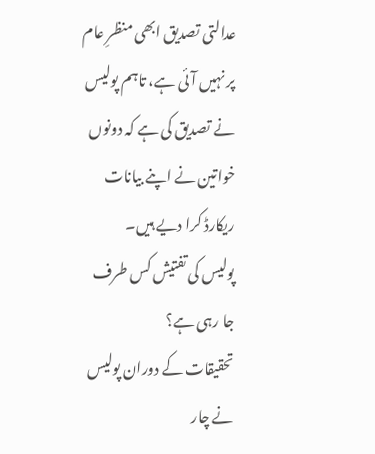عدالتی تصدیق ابھی منظرِ عام پر نہیں آئی ہے، تاہم پولیس نے تصدیق کی ہے کہ دونوں خواتین نے اپنے بیانات ریکارڈ کرا دیے ہیں۔
پولیس کی تفتیش کس طرف جا رہی ہے؟
تحقیقات کے دوران پولیس نے چار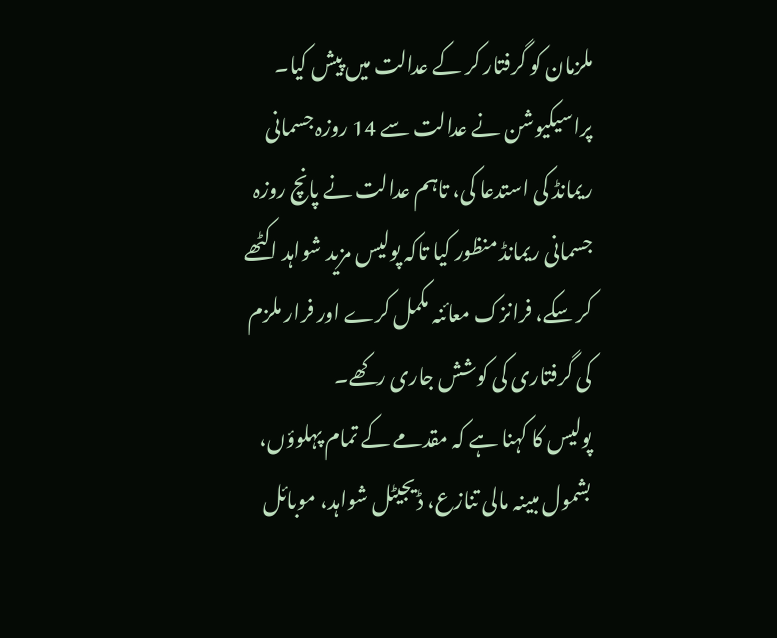ملزمان کو گرفتار کر کے عدالت میں پیش کیا۔ پراسیکیوشن نے عدالت سے 14 روزہ جسمانی ریمانڈ کی استدعا کی، تاہم عدالت نے پانچ روزہ جسمانی ریمانڈ منظور کیا تاکہ پولیس مزید شواہد اکٹھے کر سکے، فرانزک معائنہ مکمل کرے اور فرار ملزم کی گرفتاری کی کوشش جاری رکھے۔
پولیس کا کہنا ہے کہ مقدمے کے تمام پہلوؤں، بشمول مبینہ مالی تنازع، ڈیجیٹل شواہد، موبائل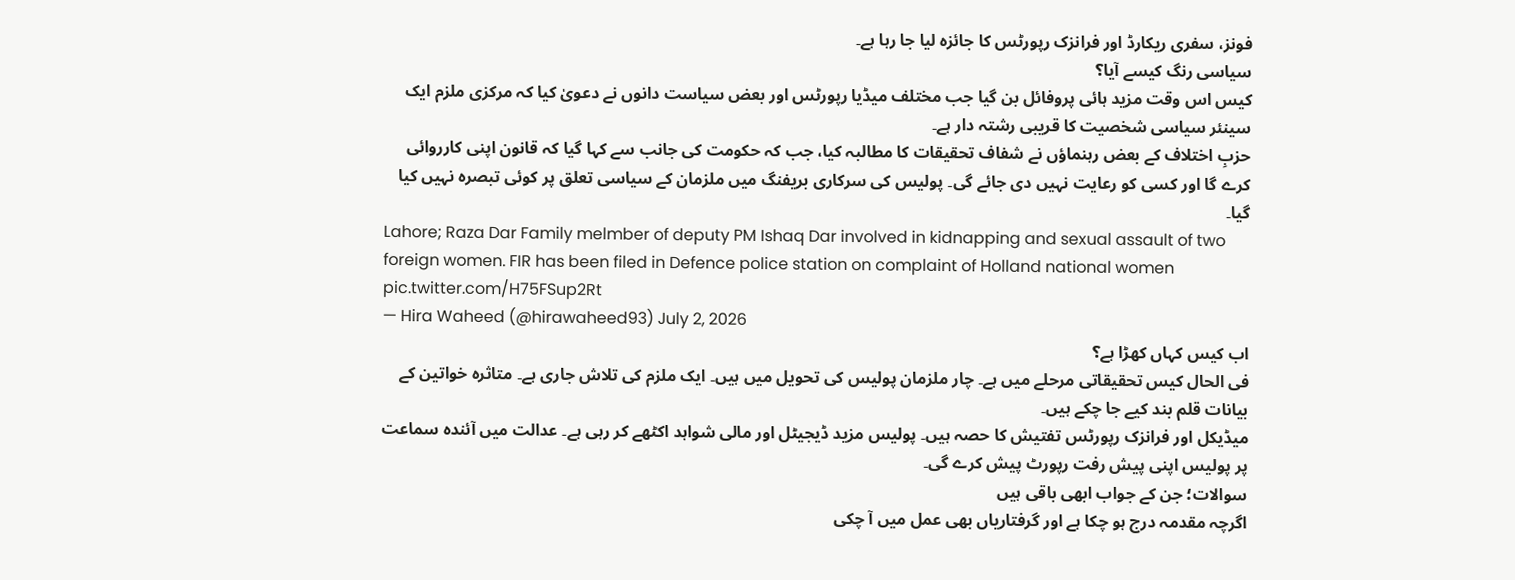فونز، سفری ریکارڈ اور فرانزک رپورٹس کا جائزہ لیا جا رہا ہے۔
سیاسی رنگ کیسے آیا؟
کیس اس وقت مزید ہائی پروفائل بن گیا جب مختلف میڈیا رپورٹس اور بعض سیاست دانوں نے دعویٰ کیا کہ مرکزی ملزم ایک سینئر سیاسی شخصیت کا قریبی رشتہ دار ہے۔
حزبِ اختلاف کے بعض رہنماؤں نے شفاف تحقیقات کا مطالبہ کیا، جب کہ حکومت کی جانب سے کہا گیا کہ قانون اپنی کارروائی کرے گا اور کسی کو رعایت نہیں دی جائے گی۔ پولیس کی سرکاری بریفنگ میں ملزمان کے سیاسی تعلق پر کوئی تبصرہ نہیں کیا گیا۔
Lahore; Raza Dar Family melmber of deputy PM Ishaq Dar involved in kidnapping and sexual assault of two foreign women. FIR has been filed in Defence police station on complaint of Holland national women pic.twitter.com/H75FSup2Rt
— Hira Waheed (@hirawaheed93) July 2, 2026
اب کیس کہاں کھڑا ہے؟
فی الحال کیس تحقیقاتی مرحلے میں ہے۔ چار ملزمان پولیس کی تحویل میں ہیں۔ ایک ملزم کی تلاش جاری ہے۔ متاثرہ خواتین کے بیانات قلم بند کیے جا چکے ہیں۔
میڈیکل اور فرانزک رپورٹس تفتیش کا حصہ ہیں۔ پولیس مزید ڈیجیٹل اور مالی شواہد اکٹھے کر رہی ہے۔ عدالت میں آئندہ سماعت پر پولیس اپنی پیش رفت رپورٹ پیش کرے گی۔
سوالات؛ جن کے جواب ابھی باقی ہیں
اگرچہ مقدمہ درج ہو چکا ہے اور گرفتاریاں بھی عمل میں آ چکی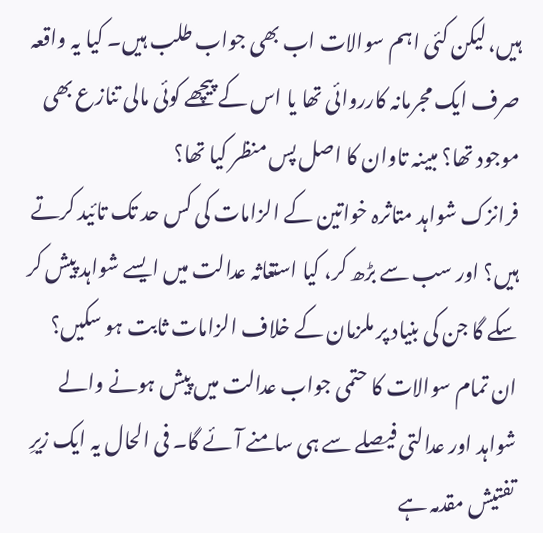ہیں، لیکن کئی اہم سوالات اب بھی جواب طلب ہیں۔ کیا یہ واقعہ صرف ایک مجرمانہ کارروائی تھا یا اس کے پیچھے کوئی مالی تنازع بھی موجود تھا؟ مبینہ تاوان کا اصل پس منظر کیا تھا؟
فرانزک شواہد متاثرہ خواتین کے الزامات کی کس حد تک تائید کرتے ہیں؟ اور سب سے بڑھ کر، کیا استغاثہ عدالت میں ایسے شواہد پیش کر سکے گا جن کی بنیاد پر ملزمان کے خلاف الزامات ثابت ہو سکیں؟
ان تمام سوالات کا حتمی جواب عدالت میں پیش ہونے والے شواہد اور عدالتی فیصلے سے ہی سامنے آئے گا۔ فی الحال یہ ایک زیرِ تفتیش مقدمہ ہے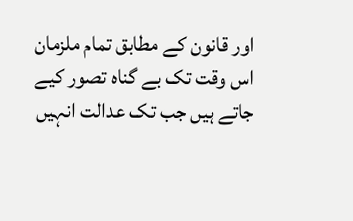اور قانون کے مطابق تمام ملزمان اس وقت تک بے گناہ تصور کیے جاتے ہیں جب تک عدالت انہیں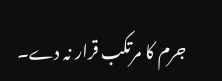جرم کا مرتکب قرار نہ دے۔